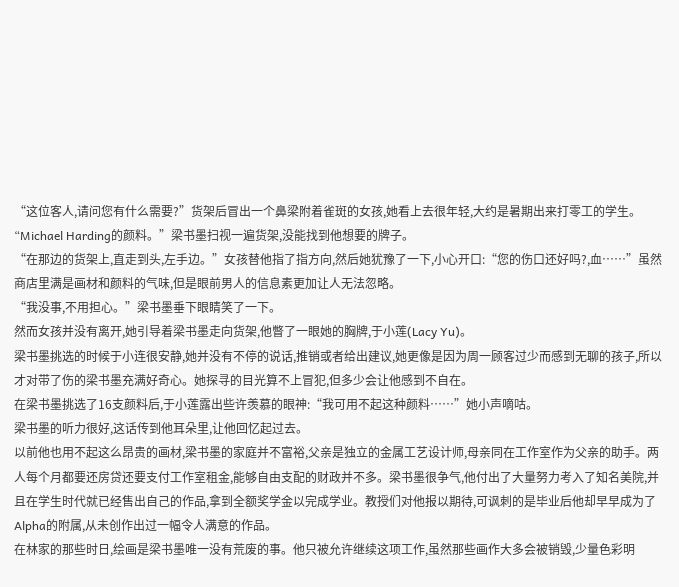“这位客人,请问您有什么需要?”货架后冒出一个鼻梁附着雀斑的女孩,她看上去很年轻,大约是暑期出来打零工的学生。
“Michael Harding的颜料。”梁书墨扫视一遍货架,没能找到他想要的牌子。
“在那边的货架上,直走到头,左手边。”女孩替他指了指方向,然后她犹豫了一下,小心开口:“您的伤口还好吗?,血……”虽然商店里满是画材和颜料的气味,但是眼前男人的信息素更加让人无法忽略。
“我没事,不用担心。”梁书墨垂下眼睛笑了一下。
然而女孩并没有离开,她引导着梁书墨走向货架,他瞥了一眼她的胸牌,于小莲(Lacy Yu)。
梁书墨挑选的时候于小连很安静,她并没有不停的说话,推销或者给出建议,她更像是因为周一顾客过少而感到无聊的孩子,所以才对带了伤的梁书墨充满好奇心。她探寻的目光算不上冒犯,但多少会让他感到不自在。
在梁书墨挑选了16支颜料后,于小莲露出些许羡慕的眼神:“我可用不起这种颜料……”她小声嘀咕。
梁书墨的听力很好,这话传到他耳朵里,让他回忆起过去。
以前他也用不起这么昂贵的画材,梁书墨的家庭并不富裕,父亲是独立的金属工艺设计师,母亲同在工作室作为父亲的助手。两人每个月都要还房贷还要支付工作室租金,能够自由支配的财政并不多。梁书墨很争气,他付出了大量努力考入了知名美院,并且在学生时代就已经售出自己的作品,拿到全额奖学金以完成学业。教授们对他报以期待,可讽刺的是毕业后他却早早成为了Alpha的附属,从未创作出过一幅令人满意的作品。
在林家的那些时日,绘画是梁书墨唯一没有荒废的事。他只被允许继续这项工作,虽然那些画作大多会被销毁,少量色彩明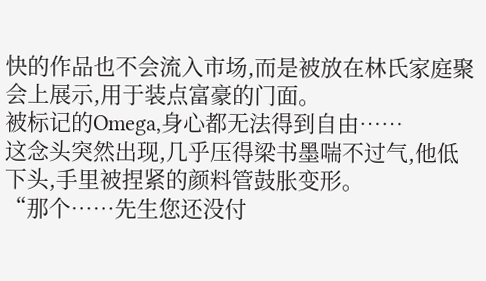快的作品也不会流入市场,而是被放在林氏家庭聚会上展示,用于装点富豪的门面。
被标记的Omega,身心都无法得到自由……
这念头突然出现,几乎压得梁书墨喘不过气,他低下头,手里被捏紧的颜料管鼓胀变形。
“那个……先生您还没付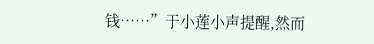钱……”于小莲小声提醒,然而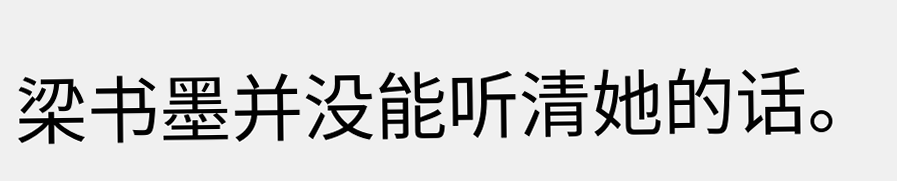梁书墨并没能听清她的话。